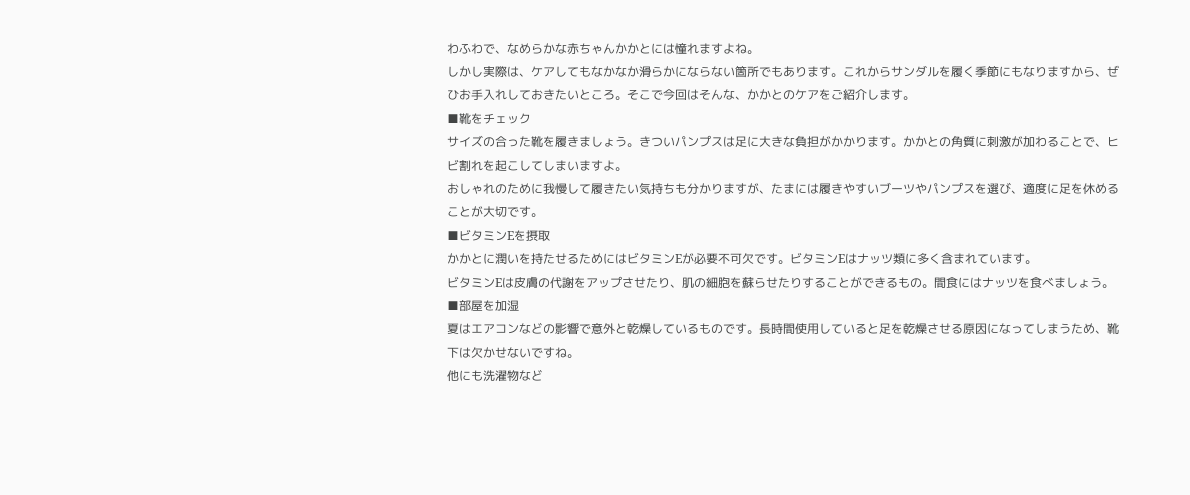わふわで、なめらかな赤ちゃんかかとには憧れますよね。
しかし実際は、ケアしてもなかなか滑らかにならない箇所でもあります。これからサンダルを履く季節にもなりますから、ぜひお手入れしておきたいところ。そこで今回はそんな、かかとのケアをご紹介します。
■靴をチェック
サイズの合った靴を履きましょう。きついパンプスは足に大きな負担がかかります。かかとの角質に刺激が加わることで、ヒビ割れを起こしてしまいますよ。
おしゃれのために我慢して履きたい気持ちも分かりますが、たまには履きやすいブーツやパンプスを選び、適度に足を休めることが大切です。
■ビタミンEを摂取
かかとに潤いを持たせるためにはビタミンEが必要不可欠です。ビタミンEはナッツ類に多く含まれています。
ビタミンEは皮膚の代謝をアップさせたり、肌の細胞を蘇らせたりすることができるもの。間食にはナッツを食べましょう。
■部屋を加湿
夏はエアコンなどの影響で意外と乾燥しているものです。長時間使用していると足を乾燥させる原因になってしまうため、靴下は欠かせないですね。
他にも洗濯物など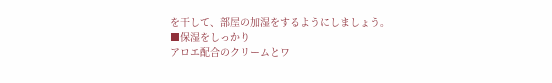を干して、部屋の加湿をするようにしましょう。
■保湿をしっかり
アロエ配合のクリームとワ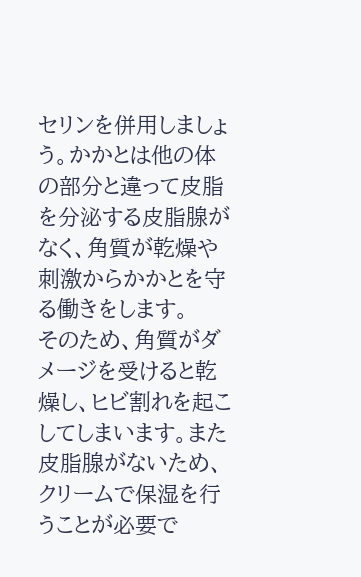セリンを併用しましょう。かかとは他の体の部分と違って皮脂を分泌する皮脂腺がなく、角質が乾燥や刺激からかかとを守る働きをします。
そのため、角質がダメージを受けると乾燥し、ヒビ割れを起こしてしまいます。また皮脂腺がないため、クリームで保湿を行うことが必要で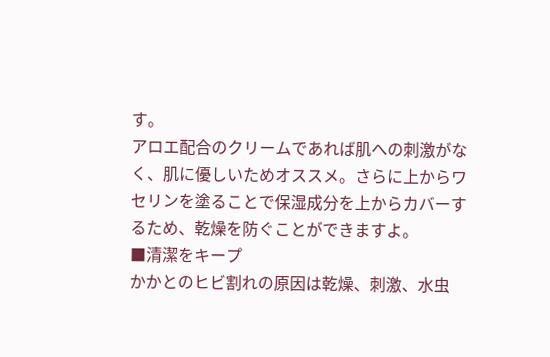す。
アロエ配合のクリームであれば肌への刺激がなく、肌に優しいためオススメ。さらに上からワセリンを塗ることで保湿成分を上からカバーするため、乾燥を防ぐことができますよ。
■清潔をキープ
かかとのヒビ割れの原因は乾燥、刺激、水虫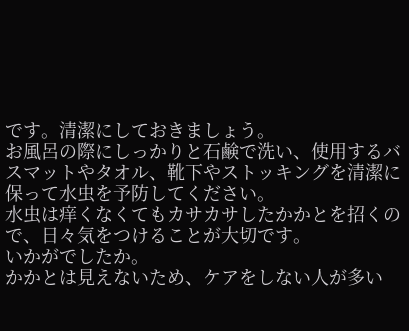です。清潔にしておきましょう。
お風呂の際にしっかりと石鹸で洗い、使用するバスマットやタオル、靴下やストッキングを清潔に保って水虫を予防してください。
水虫は痒くなくてもカサカサしたかかとを招くので、日々気をつけることが大切です。
いかがでしたか。
かかとは見えないため、ケアをしない人が多い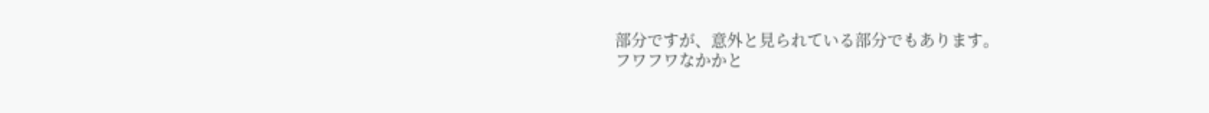部分ですが、意外と見られている部分でもあります。
フワフワなかかと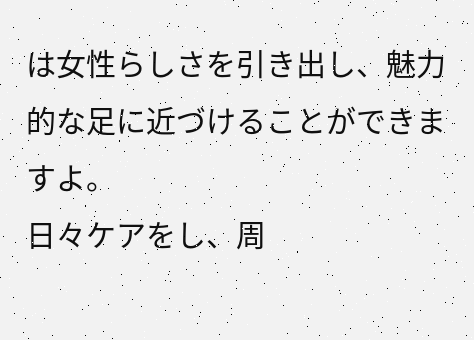は女性らしさを引き出し、魅力的な足に近づけることができますよ。
日々ケアをし、周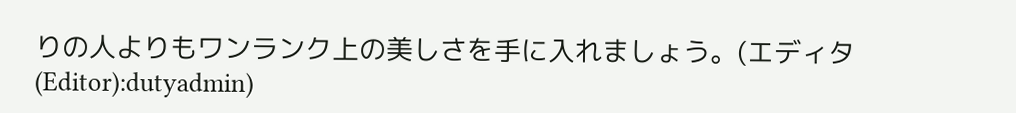りの人よりもワンランク上の美しさを手に入れましょう。(エディタ(Editor):dutyadmin)